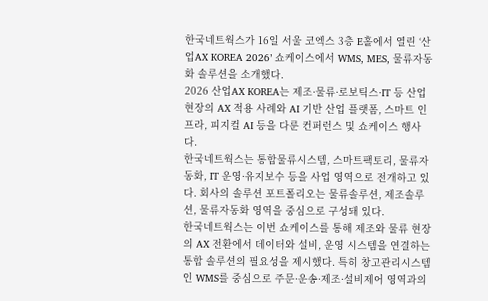한국네트웍스가 16일 서울 코엑스 3층 E홀에서 열린 ‘산업AX KOREA 2026’ 쇼케이스에서 WMS, MES, 물류자동화 솔루션을 소개했다.
2026 산업AX KOREA는 제조·물류·로보틱스·IT 등 산업 현장의 AX 적용 사례와 AI 기반 산업 플랫폼, 스마트 인프라, 피지컬 AI 등을 다룬 컨퍼런스 및 쇼케이스 행사다.
한국네트웍스는 통합물류시스템, 스마트팩토리, 물류자동화, IT 운영·유지보수 등을 사업 영역으로 전개하고 있다. 회사의 솔루션 포트폴리오는 물류솔루션, 제조솔루션, 물류자동화 영역을 중심으로 구성돼 있다.
한국네트웍스는 이번 쇼케이스를 통해 제조와 물류 현장의 AX 전환에서 데이터와 설비, 운영 시스템을 연결하는 통합 솔루션의 필요성을 제시했다. 특히 창고관리시스템인 WMS를 중심으로 주문·운송·제조·설비제어 영역과의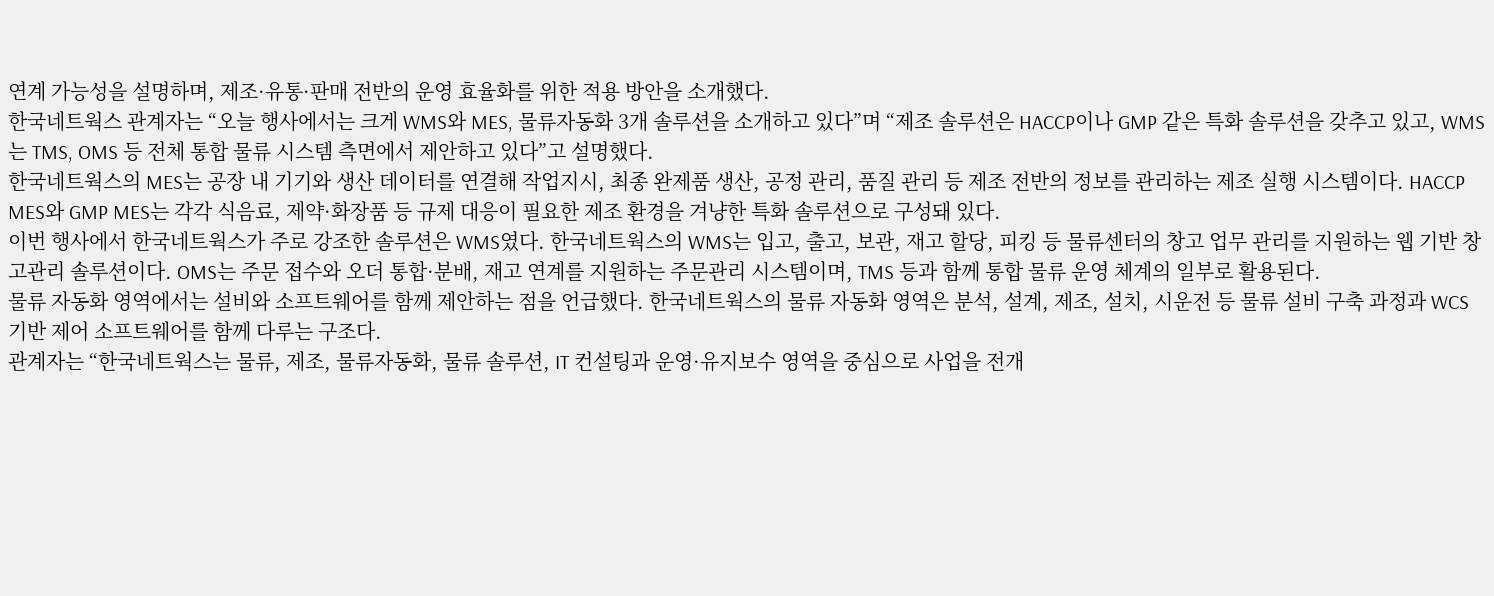연계 가능성을 설명하며, 제조·유통·판매 전반의 운영 효율화를 위한 적용 방안을 소개했다.
한국네트웍스 관계자는 “오늘 행사에서는 크게 WMS와 MES, 물류자동화 3개 솔루션을 소개하고 있다”며 “제조 솔루션은 HACCP이나 GMP 같은 특화 솔루션을 갖추고 있고, WMS는 TMS, OMS 등 전체 통합 물류 시스템 측면에서 제안하고 있다”고 설명했다.
한국네트웍스의 MES는 공장 내 기기와 생산 데이터를 연결해 작업지시, 최종 완제품 생산, 공정 관리, 품질 관리 등 제조 전반의 정보를 관리하는 제조 실행 시스템이다. HACCP MES와 GMP MES는 각각 식음료, 제약·화장품 등 규제 대응이 필요한 제조 환경을 겨냥한 특화 솔루션으로 구성돼 있다.
이번 행사에서 한국네트웍스가 주로 강조한 솔루션은 WMS였다. 한국네트웍스의 WMS는 입고, 출고, 보관, 재고 할당, 피킹 등 물류센터의 창고 업무 관리를 지원하는 웹 기반 창고관리 솔루션이다. OMS는 주문 접수와 오더 통합·분배, 재고 연계를 지원하는 주문관리 시스템이며, TMS 등과 함께 통합 물류 운영 체계의 일부로 활용된다.
물류 자동화 영역에서는 설비와 소프트웨어를 함께 제안하는 점을 언급했다. 한국네트웍스의 물류 자동화 영역은 분석, 설계, 제조, 설치, 시운전 등 물류 설비 구축 과정과 WCS 기반 제어 소프트웨어를 함께 다루는 구조다.
관계자는 “한국네트웍스는 물류, 제조, 물류자동화, 물류 솔루션, IT 컨설팅과 운영·유지보수 영역을 중심으로 사업을 전개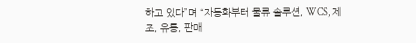하고 있다”며 “자동화부터 물류 솔루션, WCS, 제조, 유통, 판매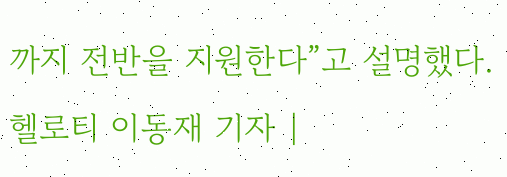까지 전반을 지원한다”고 설명했다.
헬로티 이동재 기자 |